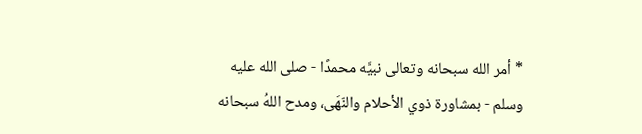* أمر الله سبحانه وتعالى نبيَّه محمدًا - صلى الله عليه وسلم - بمشاورة ذوي الأحلام والنّهَى، ومدح اللهُ سبحانه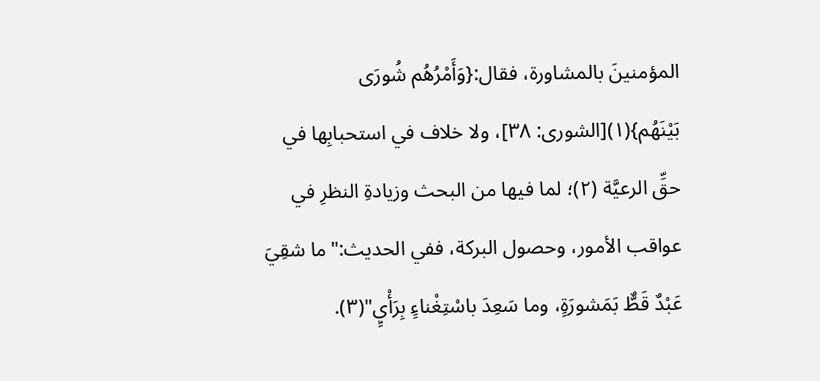المؤمنينَ بالمشاورة، فقال:{وَأَمْرُهُم شُورَى بَيْنَهُم}(١)[الشورى: ٣٨]، ولا خلاف في استحبابِها في حقِّ الرعيَّة (٢)؛ لما فيها من البحث وزيادةِ النظرِ في عواقب الأمور، وحصول البركة، ففي الحديث:"ما شقِيَ عَبْدٌ قَطٌّ بَمَشورَةٍ، وما سَعِدَ باسْتِغْناءٍ بِرَأْيٍ"(٣).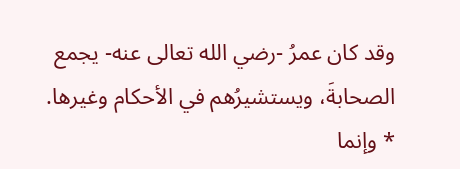وقد كان عمرُ -رضي الله تعالى عنه- يجمع الصحابةَ، ويستشيرُهم في الأحكام وغيرها.
* وإنما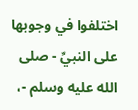اختلفوا في وجوبها على النبيِّ - صلى الله عليه وسلم -،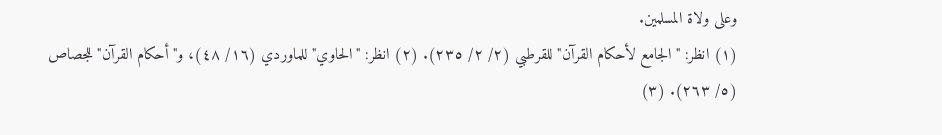وعلى ولاة المسلمين.
(١) انظر: "الجامع لأحكام القرآن" للقرطبي (٢/ ٢/ ٢٣٥). (٢) انظر: "الحاوي" للماوردي (١٦/ ٤٨)، و"أحكام القرآن" للجصاص (٥/ ٢٦٣). (٣)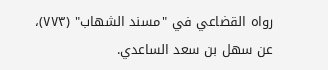رواه القضاعي في "مسند الشهاب" (٧٧٣)، عن سهل بن سعد الساعدي.